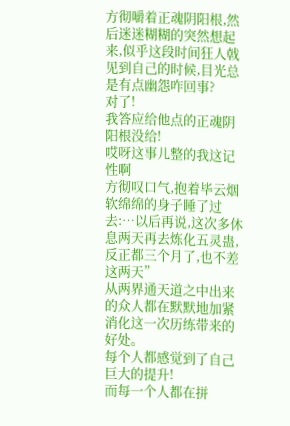方彻嚼着正魂阴阳根,然后迷迷糊糊的突然想起来,似乎这段时间狂人戟见到自己的时候,目光总是有点幽怨咋回事?
对了!
我答应给他点的正魂阴阳根没给!
哎呀这事儿整的我这记性啊
方彻叹口气,抱着毕云烟软绵绵的身子睡了过去:…以后再说,这次多休息两天再去炼化五灵蛊,反正都三个月了,也不差这两天”
从两界通天道之中出来的众人都在默默地加紧消化这一次历练带来的好处。
每个人都感觉到了自己巨大的提升!
而每一个人都在拼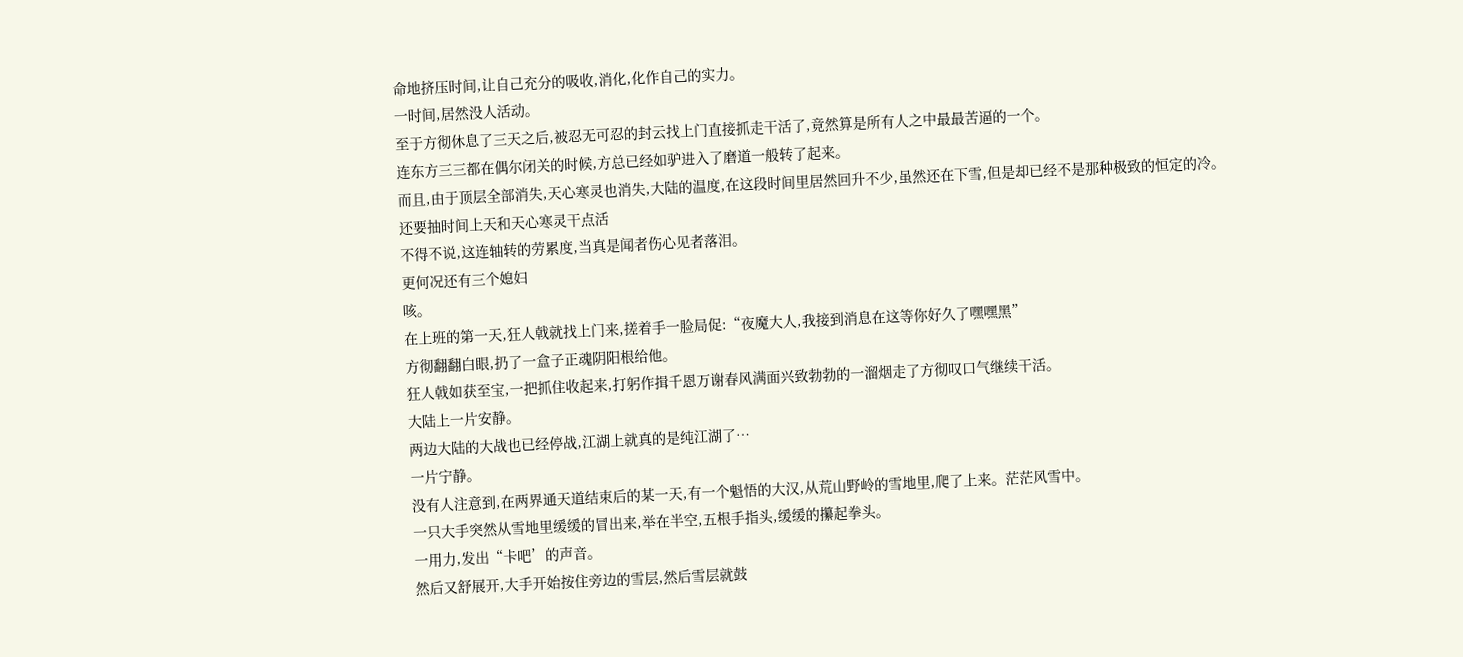命地挤压时间,让自己充分的吸收,消化,化作自己的实力。
一时间,居然没人活动。
至于方彻休息了三天之后,被忍无可忍的封云找上门直接抓走干活了,竟然算是所有人之中最最苦逼的一个。
连东方三三都在偶尔闭关的时候,方总已经如驴进入了磨道一般转了起来。
而且,由于顶层全部消失,天心寒灵也消失,大陆的温度,在这段时间里居然回升不少,虽然还在下雪,但是却已经不是那种极致的恒定的冷。
还要抽时间上天和天心寒灵干点活
不得不说,这连轴转的劳累度,当真是闻者伤心见者落泪。
更何况还有三个媳妇
咳。
在上班的第一天,狂人戟就找上门来,搓着手一脸局促:“夜魔大人,我接到消息在这等你好久了嘿嘿黑”
方彻翻翻白眼,扔了一盒子正魂阴阳根给他。
狂人戟如获至宝,一把抓住收起来,打躬作揖千恩万谢春风满面兴致勃勃的一溜烟走了方彻叹口气继续干活。
大陆上一片安静。
两边大陆的大战也已经停战,江湖上就真的是纯江湖了…
一片宁静。
没有人注意到,在两界通天道结束后的某一天,有一个魁悟的大汉,从荒山野岭的雪地里,爬了上来。茫茫风雪中。
一只大手突然从雪地里缓缓的冒出来,举在半空,五根手指头,缓缓的攥起拳头。
一用力,发出“卡吧’的声音。
然后又舒展开,大手开始按住旁边的雪层,然后雪层就鼓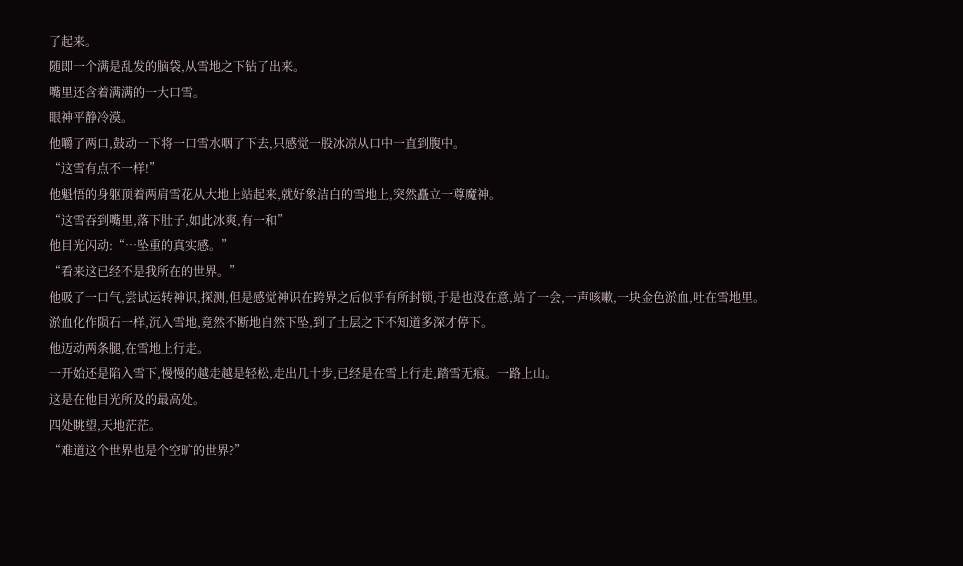了起来。
随即一个满是乱发的脑袋,从雪地之下钻了出来。
嘴里还含着满满的一大口雪。
眼神平静冷漠。
他嚼了两口,鼓动一下将一口雪水咽了下去,只感觉一股冰凉从口中一直到腹中。
“这雪有点不一样!”
他魁悟的身躯顶着两肩雪花从大地上站起来,就好象洁白的雪地上,突然矗立一尊魔神。
“这雪吞到嘴里,落下肚子,如此冰爽,有一和”
他目光闪动:“…坠重的真实感。”
“看来这已经不是我所在的世界。”
他吸了一口气,尝试运转神识,探测,但是感觉神识在跨界之后似乎有所封锁,于是也没在意,站了一会,一声咳嗽,一块金色淤血,吐在雪地里。
淤血化作陨石一样,沉入雪地,竟然不断地自然下坠,到了土层之下不知道多深才停下。
他迈动两条腿,在雪地上行走。
一开始还是陷入雪下,慢慢的越走越是轻松,走出几十步,已经是在雪上行走,踏雪无痕。一路上山。
这是在他目光所及的最高处。
四处眺望,天地茫茫。
“难道这个世界也是个空旷的世界?”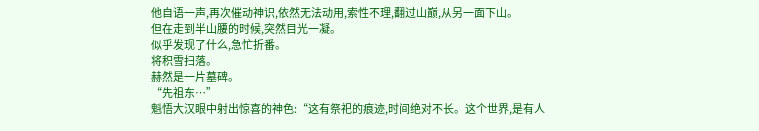他自语一声,再次催动神识,依然无法动用,索性不理,翻过山巅,从另一面下山。
但在走到半山腰的时候,突然目光一凝。
似乎发现了什么,急忙折番。
将积雪扫落。
赫然是一片墓碑。
“先祖东…”
魁悟大汉眼中射出惊喜的神色:“这有祭祀的痕迹,时间绝对不长。这个世界,是有人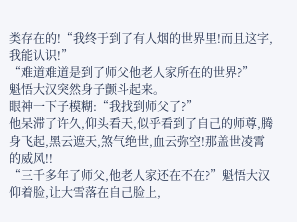类存在的!“我终于到了有人烟的世界里!而且这字,我能认识!”
“难道难道是到了师父他老人家所在的世界?”
魁悟大汉突然身子颤斗起来。
眼神一下子模糊:“我找到师父了?”
他呆滞了许久,仰头看天,似乎看到了自己的师尊,腾身飞起,黑云遮天,煞气绝世,血云弥空!那盖世凌霄的威风!!
“三千多年了师父,他老人家还在不在?”魁悟大汉仰着脸,让大雪落在自己脸上,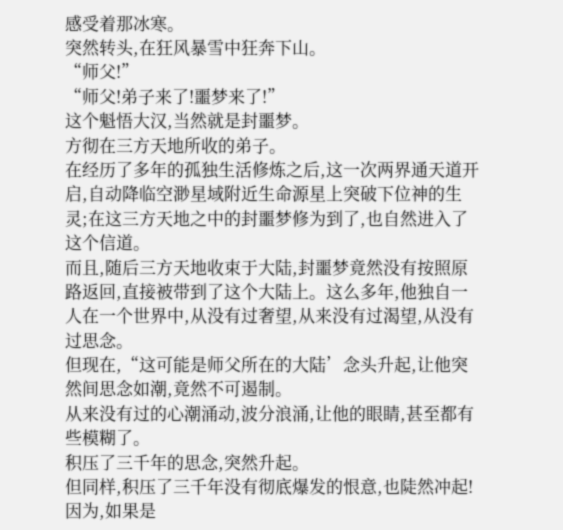感受着那冰寒。
突然转头,在狂风暴雪中狂奔下山。
“师父!”
“师父!弟子来了!噩梦来了!”
这个魁悟大汉,当然就是封噩梦。
方彻在三方天地所收的弟子。
在经历了多年的孤独生活修炼之后,这一次两界通天道开启,自动降临空渺星域附近生命源星上突破下位神的生灵;在这三方天地之中的封噩梦修为到了,也自然进入了这个信道。
而且,随后三方天地收束于大陆,封噩梦竟然没有按照原路返回,直接被带到了这个大陆上。这么多年,他独自一人在一个世界中,从没有过奢望,从来没有过渴望,从没有过思念。
但现在,“这可能是师父所在的大陆’念头升起,让他突然间思念如潮,竟然不可遏制。
从来没有过的心潮涌动,波分浪涌,让他的眼睛,甚至都有些模糊了。
积压了三千年的思念,突然升起。
但同样,积压了三千年没有彻底爆发的恨意,也陡然冲起!
因为,如果是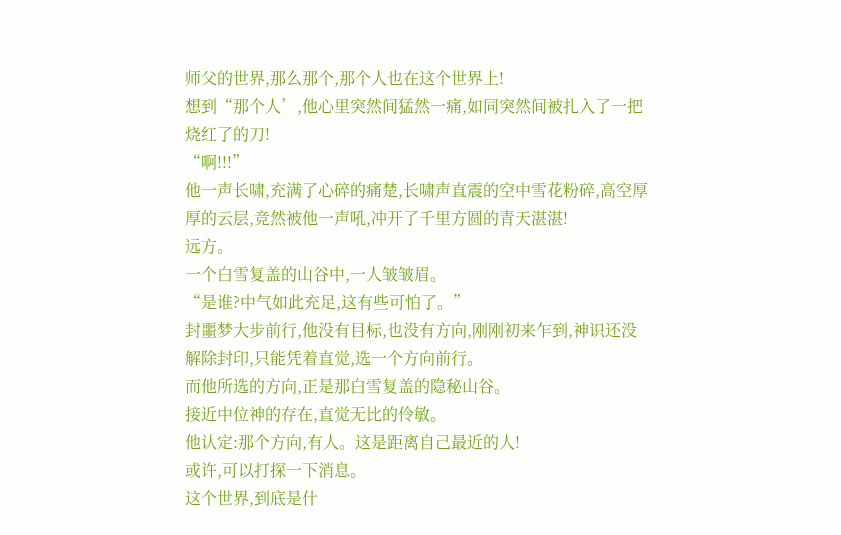师父的世界,那么那个,那个人也在这个世界上!
想到“那个人’,他心里突然间猛然一痛,如同突然间被扎入了一把烧红了的刀!
“啊!!!”
他一声长啸,充满了心碎的痛楚,长啸声直震的空中雪花粉碎,高空厚厚的云层,竞然被他一声吼,冲开了千里方圆的青天湛湛!
远方。
一个白雪复盖的山谷中,一人皱皱眉。
“是谁?中气如此充足,这有些可怕了。”
封噩梦大步前行,他没有目标,也没有方向,刚刚初来乍到,神识还没解除封印,只能凭着直觉,选一个方向前行。
而他所选的方向,正是那白雪复盖的隐秘山谷。
接近中位神的存在,直觉无比的伶敏。
他认定:那个方向,有人。这是距离自己最近的人!
或许,可以打探一下消息。
这个世界,到底是什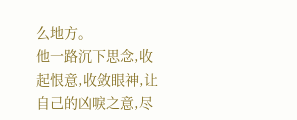么地方。
他一路沉下思念,收起恨意,收敛眼神,让自己的凶唳之意,尽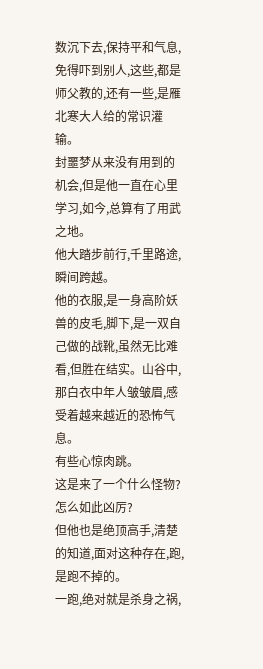数沉下去,保持平和气息,免得吓到别人,这些,都是师父教的,还有一些,是雁北寒大人给的常识灌输。
封噩梦从来没有用到的机会,但是他一直在心里学习,如今,总算有了用武之地。
他大踏步前行,千里路途,瞬间跨越。
他的衣服,是一身高阶妖兽的皮毛,脚下,是一双自己做的战靴,虽然无比难看,但胜在结实。山谷中,那白衣中年人皱皱眉,感受着越来越近的恐怖气息。
有些心惊肉跳。
这是来了一个什么怪物?
怎么如此凶厉?
但他也是绝顶高手,清楚的知道,面对这种存在,跑,是跑不掉的。
一跑,绝对就是杀身之祸,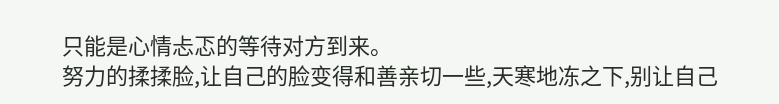只能是心情忐忑的等待对方到来。
努力的揉揉脸,让自己的脸变得和善亲切一些,天寒地冻之下,别让自己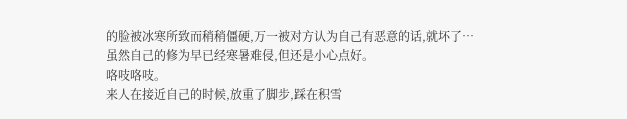的脸被冰寒所致而稍稍僵硬,万一被对方认为自己有恶意的话,就坏了…
虽然自己的修为早已经寒暑难侵,但还是小心点好。
咯吱咯吱。
来人在接近自己的时候,放重了脚步,踩在积雪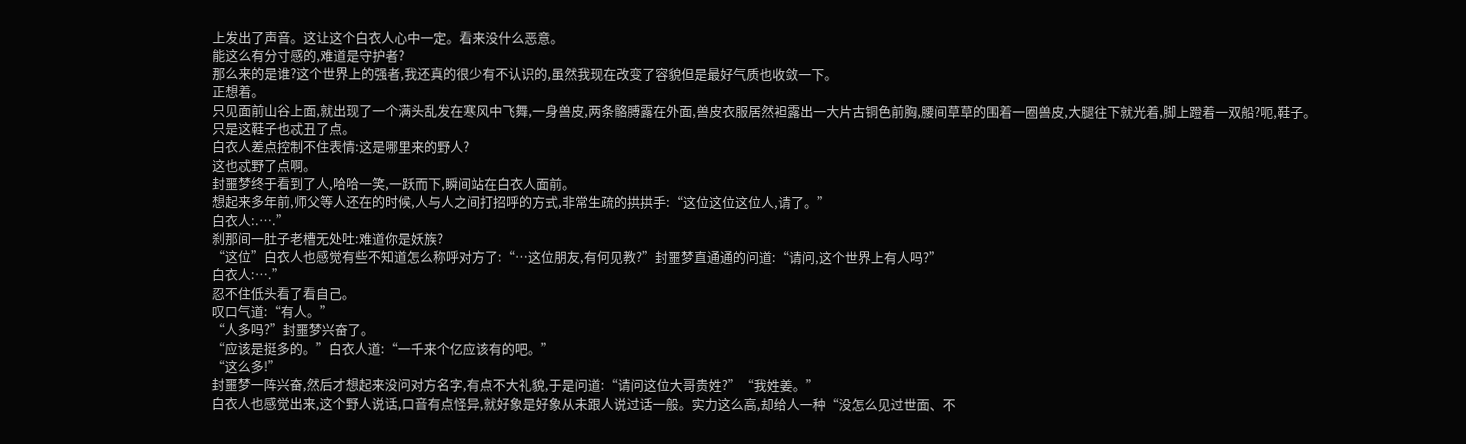上发出了声音。这让这个白衣人心中一定。看来没什么恶意。
能这么有分寸感的,难道是守护者?
那么来的是谁?这个世界上的强者,我还真的很少有不认识的,虽然我现在改变了容貌但是最好气质也收敛一下。
正想着。
只见面前山谷上面,就出现了一个满头乱发在寒风中飞舞,一身兽皮,两条骼膊露在外面,兽皮衣服居然袒露出一大片古铜色前胸,腰间草草的围着一圈兽皮,大腿往下就光着,脚上蹬着一双船?呃,鞋子。
只是这鞋子也忒丑了点。
白衣人差点控制不住表情:这是哪里来的野人?
这也忒野了点啊。
封噩梦终于看到了人,哈哈一笑,一跃而下,瞬间站在白衣人面前。
想起来多年前,师父等人还在的时候,人与人之间打招呼的方式,非常生疏的拱拱手:“这位这位这位人,请了。”
白衣人:.….”
刹那间一肚子老槽无处吐:难道你是妖族?
“这位”白衣人也感觉有些不知道怎么称呼对方了:“…这位朋友,有何见教?”封噩梦直通通的问道:“请问,这个世界上有人吗?”
白衣人:….”
忍不住低头看了看自己。
叹口气道:“有人。”
“人多吗?”封噩梦兴奋了。
“应该是挺多的。”白衣人道:“一千来个亿应该有的吧。”
“这么多!”
封噩梦一阵兴奋,然后才想起来没问对方名字,有点不大礼貌,于是问道:“请问这位大哥贵姓?”“我姓姜。”
白衣人也感觉出来,这个野人说话,口音有点怪异,就好象是好象从未跟人说过话一般。实力这么高,却给人一种“没怎么见过世面、不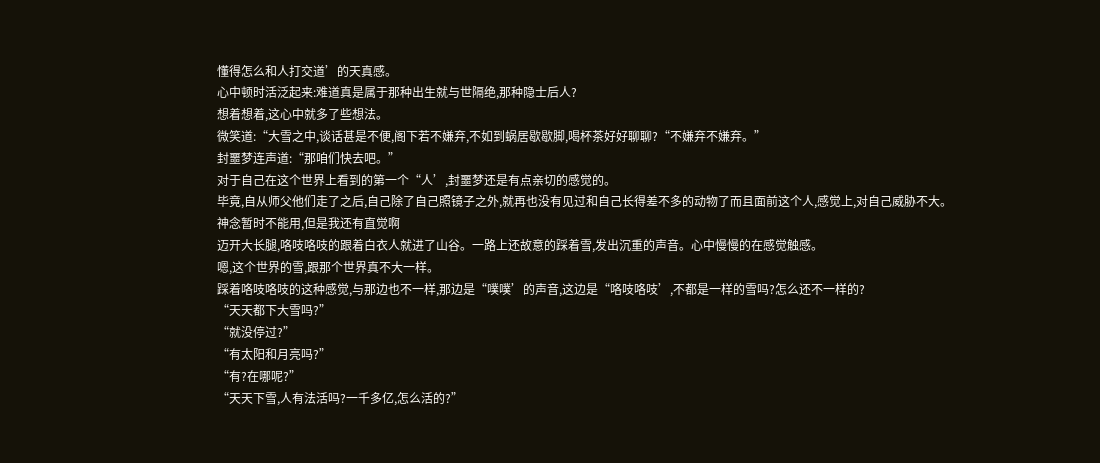懂得怎么和人打交道’的天真感。
心中顿时活泛起来:难道真是属于那种出生就与世隔绝,那种隐士后人?
想着想着,这心中就多了些想法。
微笑道:“大雪之中,谈话甚是不便,阁下若不嫌弃,不如到蜗居歇歇脚,喝杯茶好好聊聊?“不嫌弃不嫌弃。”
封噩梦连声道:“那咱们快去吧。”
对于自己在这个世界上看到的第一个“人’,封噩梦还是有点亲切的感觉的。
毕竟,自从师父他们走了之后,自己除了自己照镜子之外,就再也没有见过和自己长得差不多的动物了而且面前这个人,感觉上,对自己威胁不大。
神念暂时不能用,但是我还有直觉啊
迈开大长腿,咯吱咯吱的跟着白衣人就进了山谷。一路上还故意的踩着雪,发出沉重的声音。心中慢慢的在感觉触感。
嗯,这个世界的雪,跟那个世界真不大一样。
踩着咯吱咯吱的这种感觉,与那边也不一样,那边是“噗噗’的声音,这边是“咯吱咯吱’,不都是一样的雪吗?怎么还不一样的?
“天天都下大雪吗?”
“就没停过?”
“有太阳和月亮吗?”
“有?在哪呢?”
“天天下雪,人有法活吗?一千多亿,怎么活的?”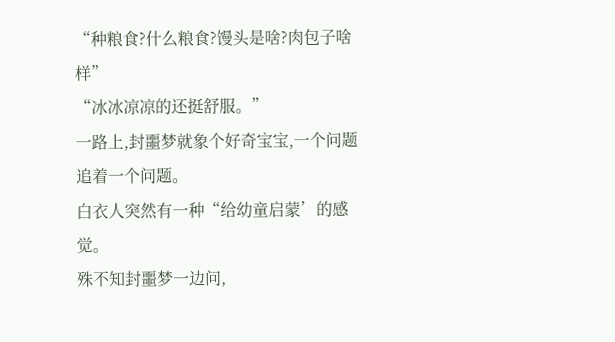“种粮食?什么粮食?馒头是啥?肉包子啥样”
“冰冰凉凉的还挺舒服。”
一路上,封噩梦就象个好奇宝宝,一个问题追着一个问题。
白衣人突然有一种“给幼童启蒙’的感觉。
殊不知封噩梦一边问,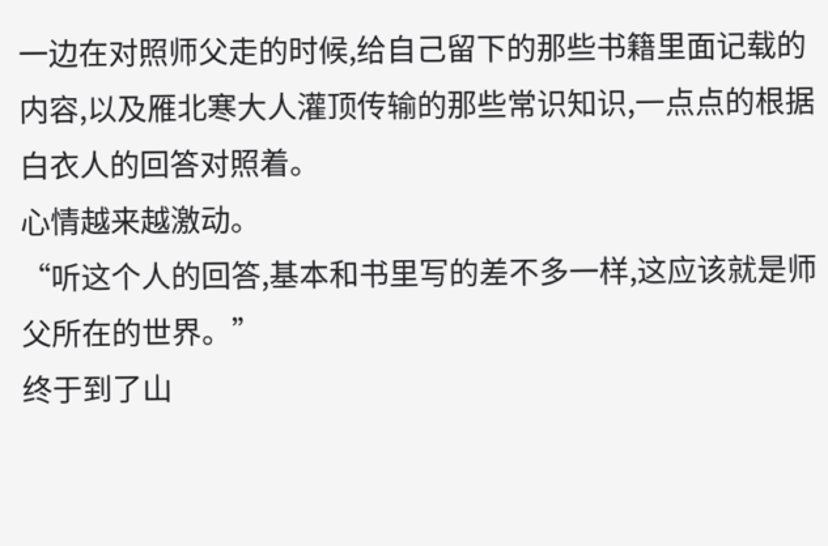一边在对照师父走的时候,给自己留下的那些书籍里面记载的内容,以及雁北寒大人灌顶传输的那些常识知识,一点点的根据白衣人的回答对照着。
心情越来越激动。
“听这个人的回答,基本和书里写的差不多一样,这应该就是师父所在的世界。”
终于到了山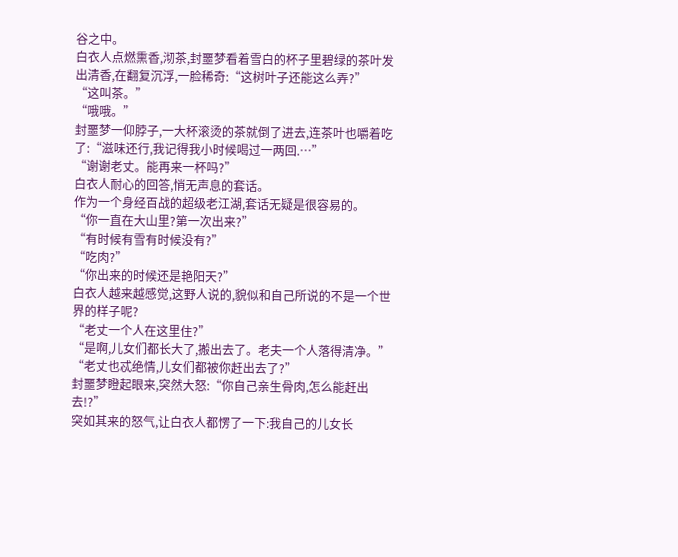谷之中。
白衣人点燃熏香,沏茶,封噩梦看着雪白的杯子里碧绿的茶叶发出清香,在翻复沉浮,一脸稀奇:“这树叶子还能这么弄?”
“这叫茶。”
“哦哦。”
封噩梦一仰脖子,一大杯滚烫的茶就倒了进去,连茶叶也嚼着吃了:“滋味还行,我记得我小时候喝过一两回.…”
“谢谢老丈。能再来一杯吗?”
白衣人耐心的回答,悄无声息的套话。
作为一个身经百战的超级老江湖,套话无疑是很容易的。
“你一直在大山里?第一次出来?”
“有时候有雪有时候没有?”
“吃肉?”
“你出来的时候还是艳阳天?”
白衣人越来越感觉,这野人说的,貌似和自己所说的不是一个世界的样子呢?
“老丈一个人在这里住?”
“是啊,儿女们都长大了,搬出去了。老夫一个人落得清净。”
“老丈也忒绝情,儿女们都被你赶出去了?”
封噩梦瞪起眼来,突然大怒:“你自己亲生骨肉,怎么能赶出去!?”
突如其来的怒气,让白衣人都愣了一下:我自己的儿女长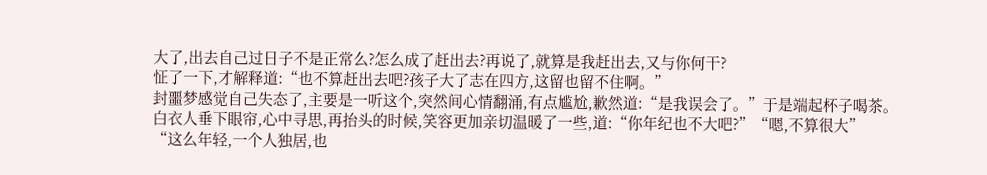大了,出去自己过日子不是正常么?怎么成了赶出去?再说了,就算是我赶出去,又与你何干?
怔了一下,才解释道:“也不算赶出去吧?孩子大了志在四方,这留也留不住啊。”
封噩梦感觉自己失态了,主要是一听这个,突然间心情翻涌,有点尴尬,歉然道:“是我误会了。”于是端起杯子喝茶。
白衣人垂下眼帘,心中寻思,再抬头的时候,笑容更加亲切温暖了一些,道:“你年纪也不大吧?”“嗯,不算很大”
“这么年轻,一个人独居,也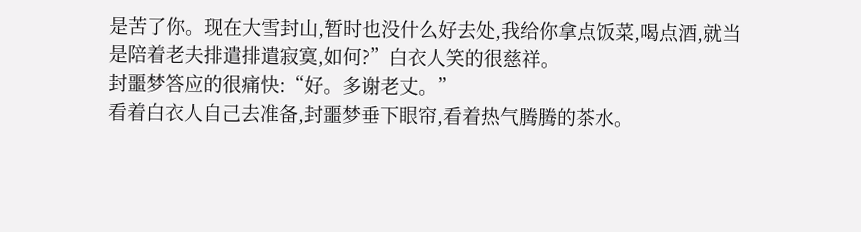是苦了你。现在大雪封山,暂时也没什么好去处,我给你拿点饭菜,喝点酒,就当是陪着老夫排遣排遣寂寞,如何?”白衣人笑的很慈祥。
封噩梦答应的很痛快:“好。多谢老丈。”
看着白衣人自己去准备,封噩梦垂下眼帘,看着热气腾腾的茶水。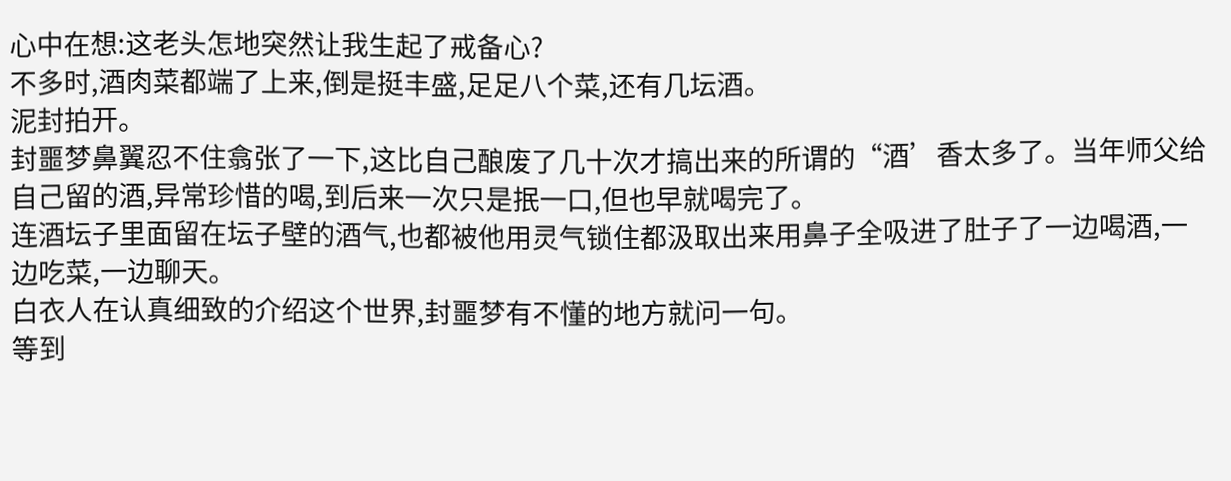心中在想:这老头怎地突然让我生起了戒备心?
不多时,酒肉菜都端了上来,倒是挺丰盛,足足八个菜,还有几坛酒。
泥封拍开。
封噩梦鼻翼忍不住翕张了一下,这比自己酿废了几十次才搞出来的所谓的“酒’香太多了。当年师父给自己留的酒,异常珍惜的喝,到后来一次只是抿一口,但也早就喝完了。
连酒坛子里面留在坛子壁的酒气,也都被他用灵气锁住都汲取出来用鼻子全吸进了肚子了一边喝酒,一边吃菜,一边聊天。
白衣人在认真细致的介绍这个世界,封噩梦有不懂的地方就问一句。
等到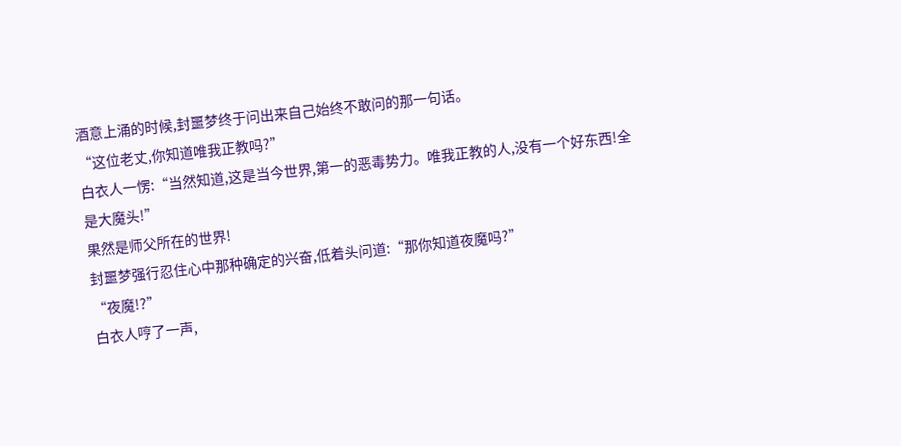酒意上涌的时候,封噩梦终于问出来自己始终不敢问的那一句话。
“这位老丈,你知道唯我正教吗?”
白衣人一愣:“当然知道,这是当今世界,第一的恶毒势力。唯我正教的人,没有一个好东西!全是大魔头!”
果然是师父所在的世界!
封噩梦强行忍住心中那种确定的兴奋,低着头问道:“那你知道夜魔吗?”
“夜魔!?”
白衣人哼了一声,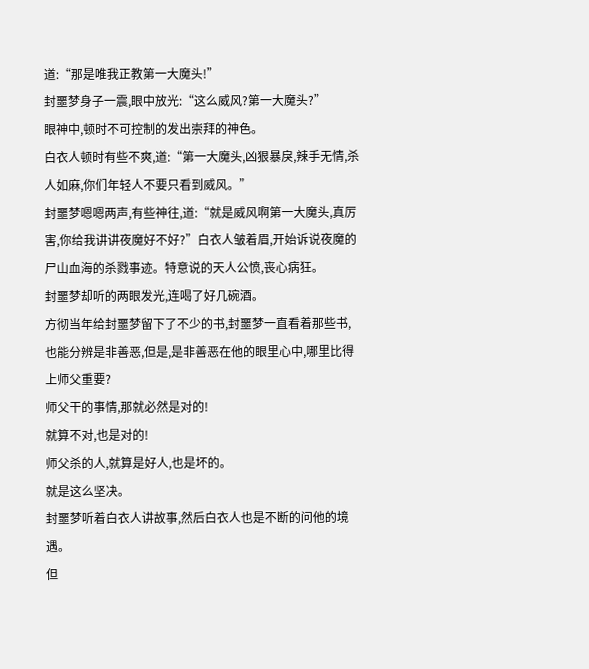道:“那是唯我正教第一大魔头!”
封噩梦身子一震,眼中放光:“这么威风?第一大魔头?”
眼神中,顿时不可控制的发出崇拜的神色。
白衣人顿时有些不爽,道:“第一大魔头,凶狠暴戾,辣手无情,杀人如麻,你们年轻人不要只看到威风。”
封噩梦嗯嗯两声,有些神往,道:“就是威风啊第一大魔头,真厉害,你给我讲讲夜魔好不好?”白衣人皱着眉,开始诉说夜魔的尸山血海的杀戮事迹。特意说的天人公愤,丧心病狂。
封噩梦却听的两眼发光,连喝了好几碗酒。
方彻当年给封噩梦留下了不少的书,封噩梦一直看着那些书,也能分辨是非善恶,但是,是非善恶在他的眼里心中,哪里比得上师父重要?
师父干的事情,那就必然是对的!
就算不对,也是对的!
师父杀的人,就算是好人,也是坏的。
就是这么坚决。
封噩梦听着白衣人讲故事,然后白衣人也是不断的问他的境遇。
但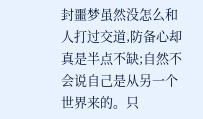封噩梦虽然没怎么和人打过交道,防备心却真是半点不缺;自然不会说自己是从另一个世界来的。只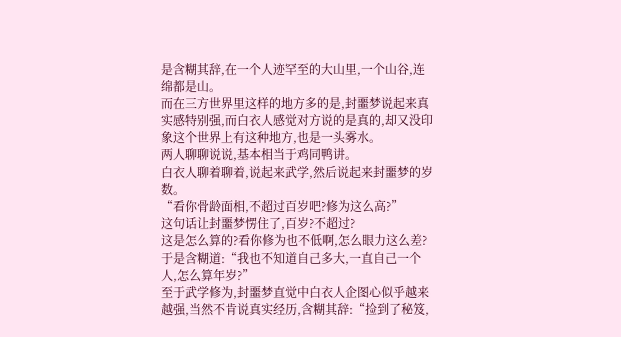是含糊其辞,在一个人迹罕至的大山里,一个山谷,连绵都是山。
而在三方世界里这样的地方多的是,封噩梦说起来真实感特别强,而白衣人感觉对方说的是真的,却又没印象这个世界上有这种地方,也是一头雾水。
两人聊聊说说,基本相当于鸡同鸭讲。
白衣人聊着聊着,说起来武学,然后说起来封噩梦的岁数。
“看你骨龄面相,不超过百岁吧?修为这么高?”
这句话让封噩梦愣住了,百岁?不超过?
这是怎么算的?看你修为也不低啊,怎么眼力这么差?
于是含糊道:“我也不知道自己多大,一直自己一个人,怎么算年岁?”
至于武学修为,封噩梦直觉中白衣人企图心似乎越来越强,当然不肯说真实经历,含糊其辞:“捡到了秘笈,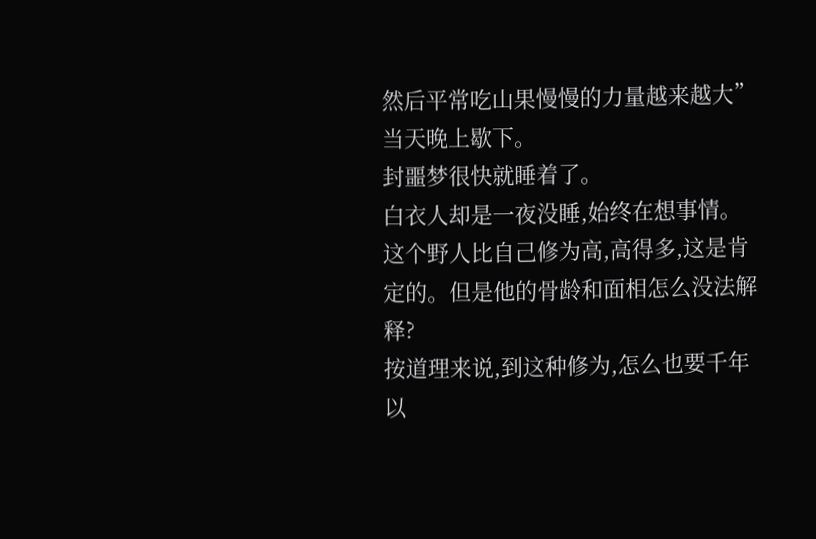然后平常吃山果慢慢的力量越来越大”
当天晚上歇下。
封噩梦很快就睡着了。
白衣人却是一夜没睡,始终在想事情。
这个野人比自己修为高,高得多,这是肯定的。但是他的骨龄和面相怎么没法解释?
按道理来说,到这种修为,怎么也要千年以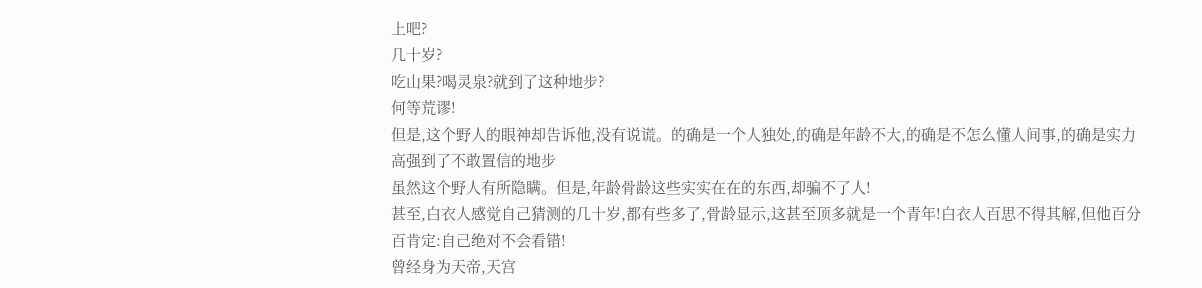上吧?
几十岁?
吃山果?喝灵泉?就到了这种地步?
何等荒谬!
但是,这个野人的眼神却告诉他,没有说谎。的确是一个人独处,的确是年龄不大,的确是不怎么懂人间事,的确是实力高强到了不敢置信的地步
虽然这个野人有所隐瞒。但是,年龄骨龄这些实实在在的东西,却骗不了人!
甚至,白衣人感觉自己猜测的几十岁,都有些多了,骨龄显示,这甚至顶多就是一个青年!白衣人百思不得其解,但他百分百肯定:自己绝对不会看错!
曾经身为天帝,天宫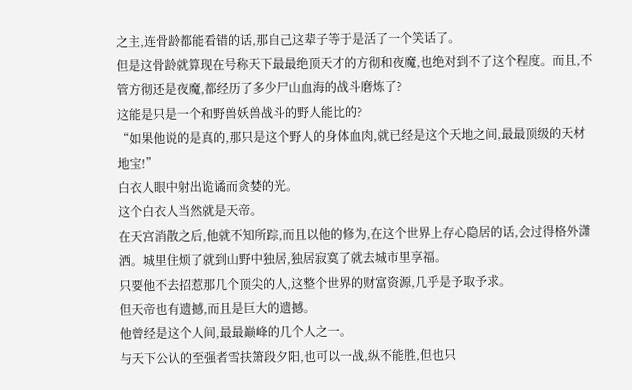之主,连骨龄都能看错的话,那自己这辈子等于是活了一个笑话了。
但是这骨龄就算现在号称天下最最绝顶天才的方彻和夜魔,也绝对到不了这个程度。而且,不管方彻还是夜魔,都经历了多少尸山血海的战斗磨炼了?
这能是只是一个和野兽妖兽战斗的野人能比的?
“如果他说的是真的,那只是这个野人的身体血肉,就已经是这个天地之间,最最顶级的天材地宝!”
白衣人眼中射出诡谲而贪婪的光。
这个白衣人当然就是天帝。
在天宫消散之后,他就不知所踪,而且以他的修为,在这个世界上存心隐居的话,会过得格外潇洒。城里住烦了就到山野中独居,独居寂寞了就去城市里享福。
只要他不去招惹那几个顶尖的人,这整个世界的财富资源,几乎是予取予求。
但天帝也有遗撼,而且是巨大的遗撼。
他曾经是这个人间,最最巅峰的几个人之一。
与天下公认的至强者雪扶箫段夕阳,也可以一战,纵不能胜,但也只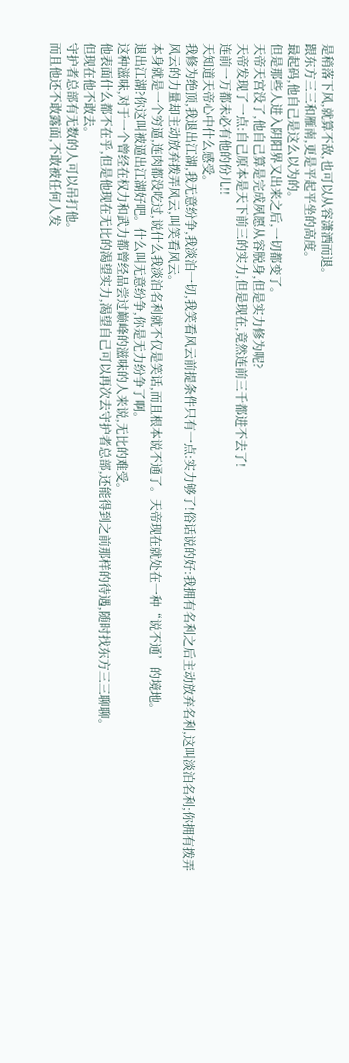是稍落下风,就算不敌,也可以从容潇洒而退。
跟东方三三和雁南,更是平起平坐的高度。
最起码,他自己是这么以为的。
但是那些人进入阴阳界又出来之后,一切都变了。
天帝天宫没了,他自己算是完成夙愿从容脱身,但是实力修为呢?
天帝发现了一点:自己原本是天下前三的实力,但是现在,竟然连前三千都进不去了!
连前一万都未必有他的份儿!!
天知道天帝心中什么感受。
我修为绝顶,我退出江湖,我无意纷争,我淡泊一切,我笑看风云前提条件只有一点:实力够了!俗话说的好:我拥有名利之后主动放弃名利,这叫淡泊名利;你拥有拨弄风云的力量却主动放弃拨弄风云,叫笑看风云。
本身就是一个穷逼,连肉都没吃过,说什么我淡泊名利就不仅是笑话,而且根本说不通了。天帝现在就处在一种“说不通’的境地。
退出江湖?你这叫被逼出江湖好吧。什么叫无意纷争,你是无力纷争了啊。
这种滋味,对于一个曾经在权力和武力都曾经品尝过巅峰的滋味的人来说,无比的难受。
他表面什么都不在乎,但是他现在无比的渴望实力,渴望自己可以再次去守护者总部,还能得到之前那样的待遇,随时找东方三三聊聊。
但现在他不敢去。
守护者总部有无数的人可以吊打他。
而且他还不敢露面,不敢被任何人发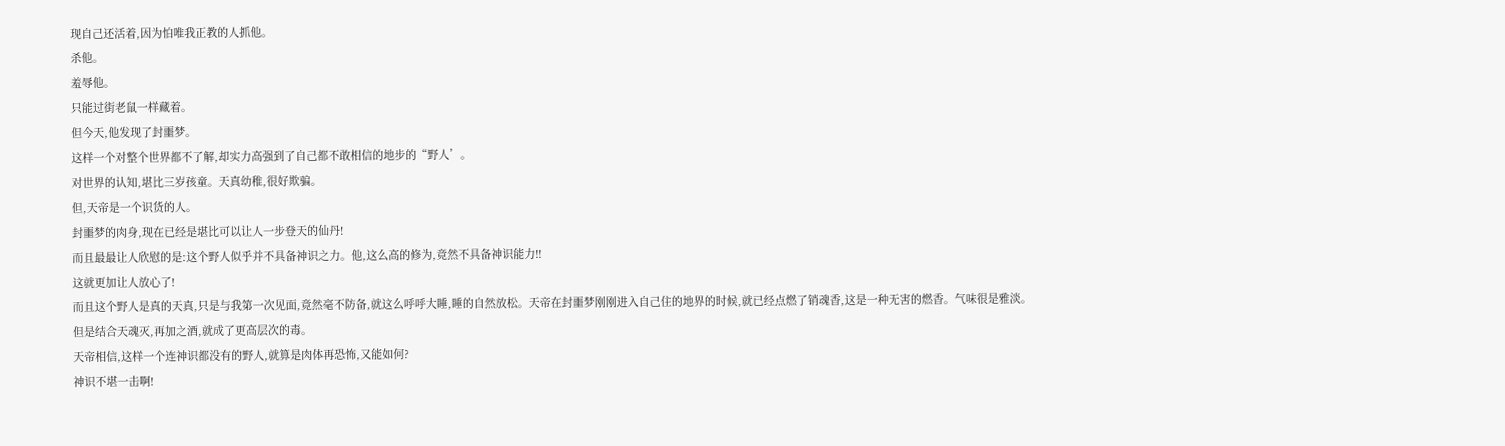现自己还活着,因为怕唯我正教的人抓他。
杀他。
羞辱他。
只能过街老鼠一样藏着。
但今天,他发现了封噩梦。
这样一个对整个世界都不了解,却实力高强到了自己都不敢相信的地步的“野人’。
对世界的认知,堪比三岁孩童。天真幼稚,很好欺骗。
但,天帝是一个识货的人。
封噩梦的肉身,现在已经是堪比可以让人一步登天的仙丹!
而且最最让人欣慰的是:这个野人似乎并不具备神识之力。他,这么高的修为,竟然不具备神识能力!!
这就更加让人放心了!
而且这个野人是真的天真,只是与我第一次见面,竟然毫不防备,就这么呼呼大睡,睡的自然放松。天帝在封噩梦刚刚进入自己住的地界的时候,就已经点燃了销魂香,这是一种无害的燃香。气味很是雅淡。
但是结合天魂灭,再加之酒,就成了更高层次的毒。
天帝相信,这样一个连神识都没有的野人,就算是肉体再恐怖,又能如何?
神识不堪一击啊!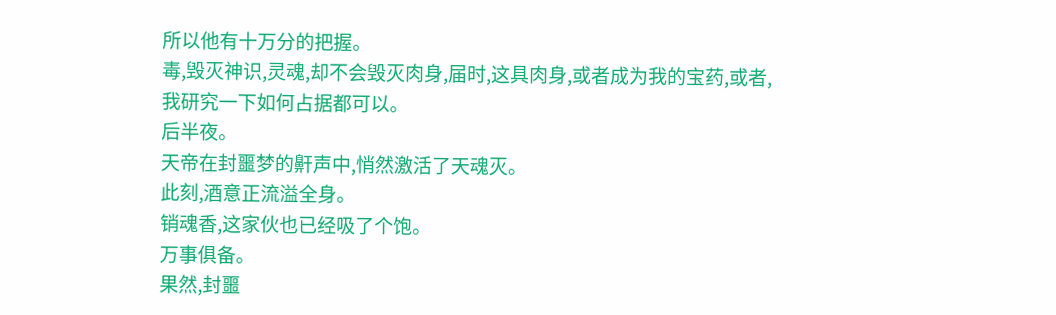所以他有十万分的把握。
毒,毁灭神识,灵魂,却不会毁灭肉身,届时,这具肉身,或者成为我的宝药,或者,我研究一下如何占据都可以。
后半夜。
天帝在封噩梦的鼾声中,悄然激活了天魂灭。
此刻,酒意正流溢全身。
销魂香,这家伙也已经吸了个饱。
万事俱备。
果然,封噩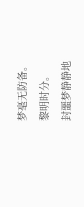梦毫无防备。
黎明时分。
封噩梦静静地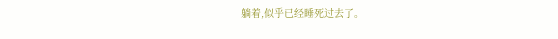躺着,似乎已经睡死过去了。